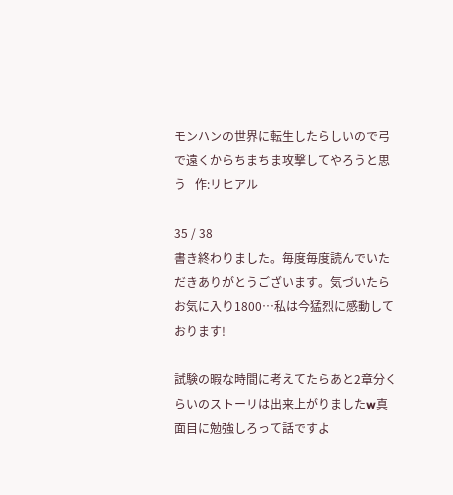モンハンの世界に転生したらしいので弓で遠くからちまちま攻撃してやろうと思う   作:リヒアル

35 / 38
書き終わりました。毎度毎度読んでいただきありがとうございます。気づいたらお気に入り1800…私は今猛烈に感動しております!

試験の暇な時間に考えてたらあと2章分くらいのストーリは出来上がりましたw真面目に勉強しろって話ですよ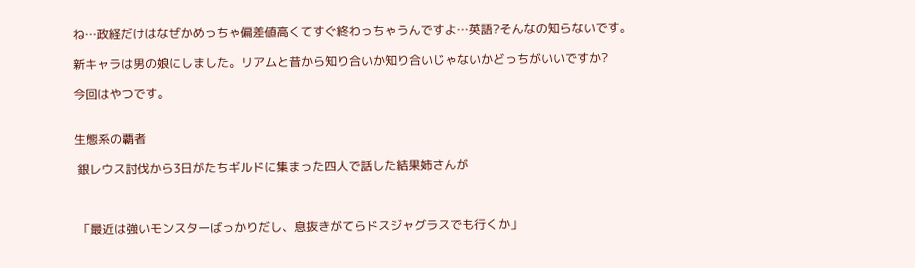ね…政経だけはなぜかめっちゃ偏差値高くてすぐ終わっちゃうんですよ…英語?そんなの知らないです。

新キャラは男の娘にしました。リアムと昔から知り合いか知り合いじゃないかどっちがいいですか?

今回はやつです。


生態系の覇者

 銀レウス討伐から3日がたちギルドに集まった四人で話した結果姉さんが



 「最近は強いモンスターばっかりだし、息抜きがてらドスジャグラスでも行くか」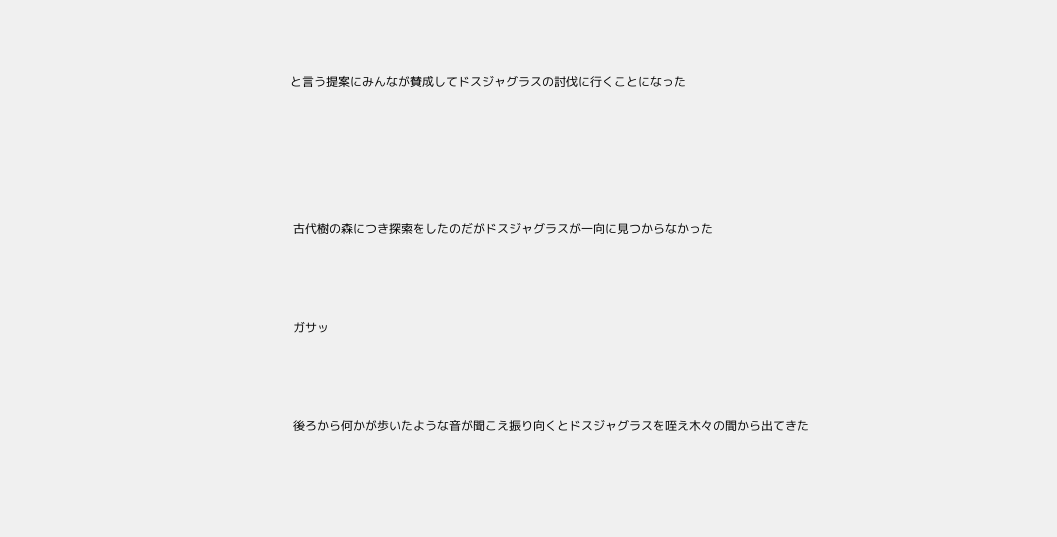と言う提案にみんなが賛成してドスジャグラスの討伐に行くことになった





 古代樹の森につき探索をしたのだがドスジャグラスが一向に見つからなかった



 ガサッ



 後ろから何かが歩いたような音が聞こえ振り向くとドスジャグラスを咥え木々の間から出てきた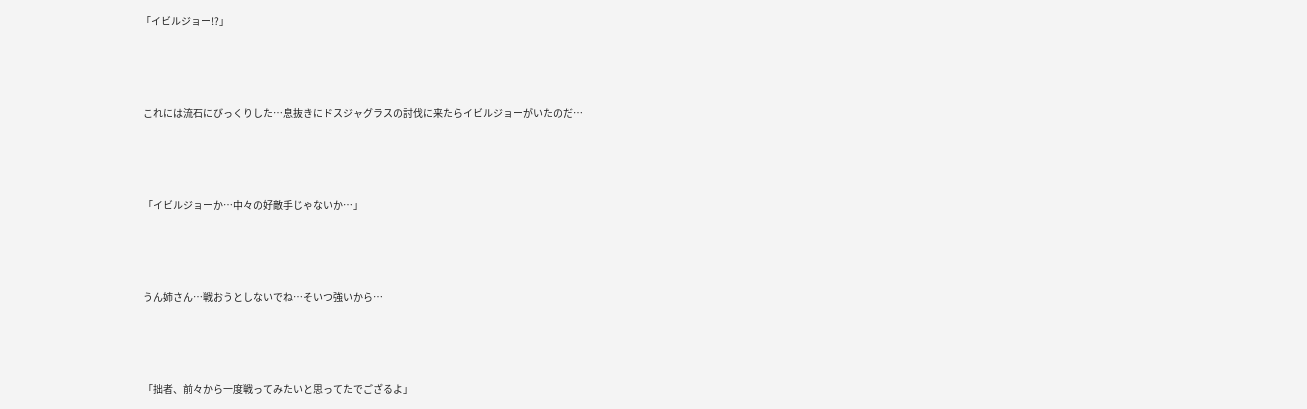「イビルジョー!?」



 これには流石にびっくりした…息抜きにドスジャグラスの討伐に来たらイビルジョーがいたのだ…



 「イビルジョーか…中々の好敵手じゃないか…」



 うん姉さん…戦おうとしないでね…そいつ強いから…



 「拙者、前々から一度戦ってみたいと思ってたでござるよ」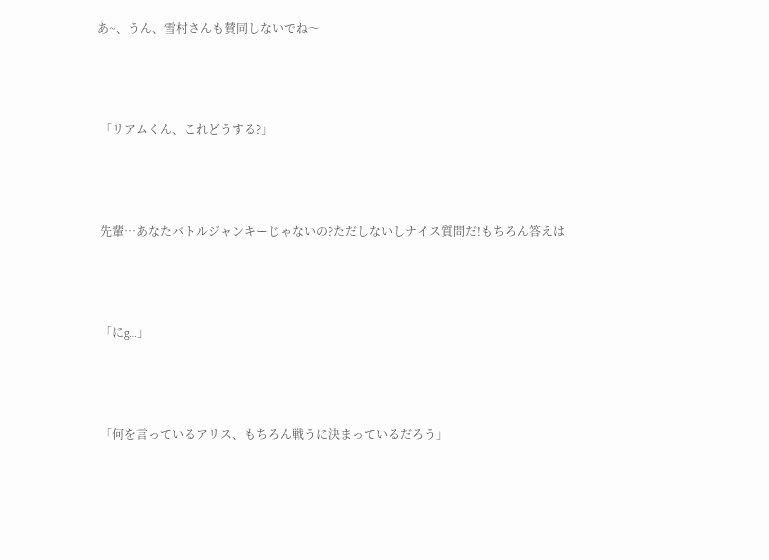あ~、うん、雪村さんも賛同しないでね〜



 「リアムくん、これどうする?」



 先輩…あなたバトルジャンキーじゃないの?ただしないしナイス質問だ!もちろん答えは



 「にg…」



 「何を言っているアリス、もちろん戦うに決まっているだろう」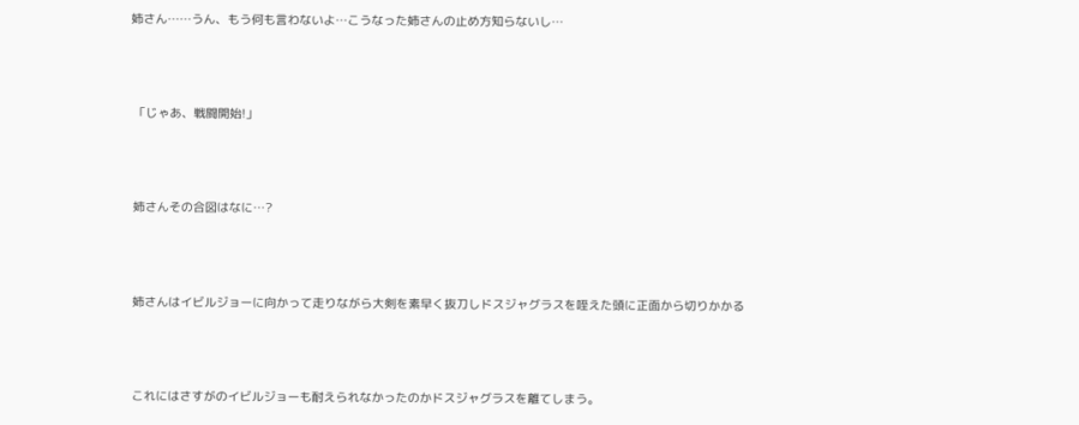姉さん……うん、もう何も言わないよ…こうなった姉さんの止め方知らないし…



 「じゃあ、戦闘開始!」



 姉さんその合図はなに…?



 姉さんはイビルジョーに向かって走りながら大剣を素早く抜刀しドスジャグラスを咥えた頭に正面から切りかかる



 これにはさすがのイビルジョーも耐えられなかったのかドスジャグラスを離てしまう。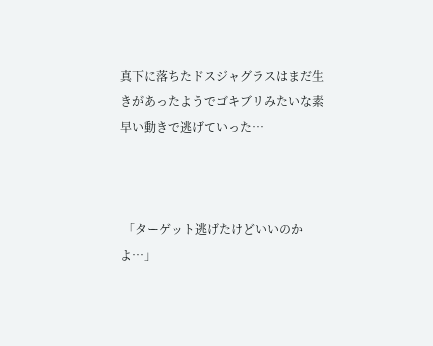真下に落ちたドスジャグラスはまだ生きがあったようでゴキブリみたいな素早い動きで逃げていった…



 「ターゲット逃げたけどいいのかよ…」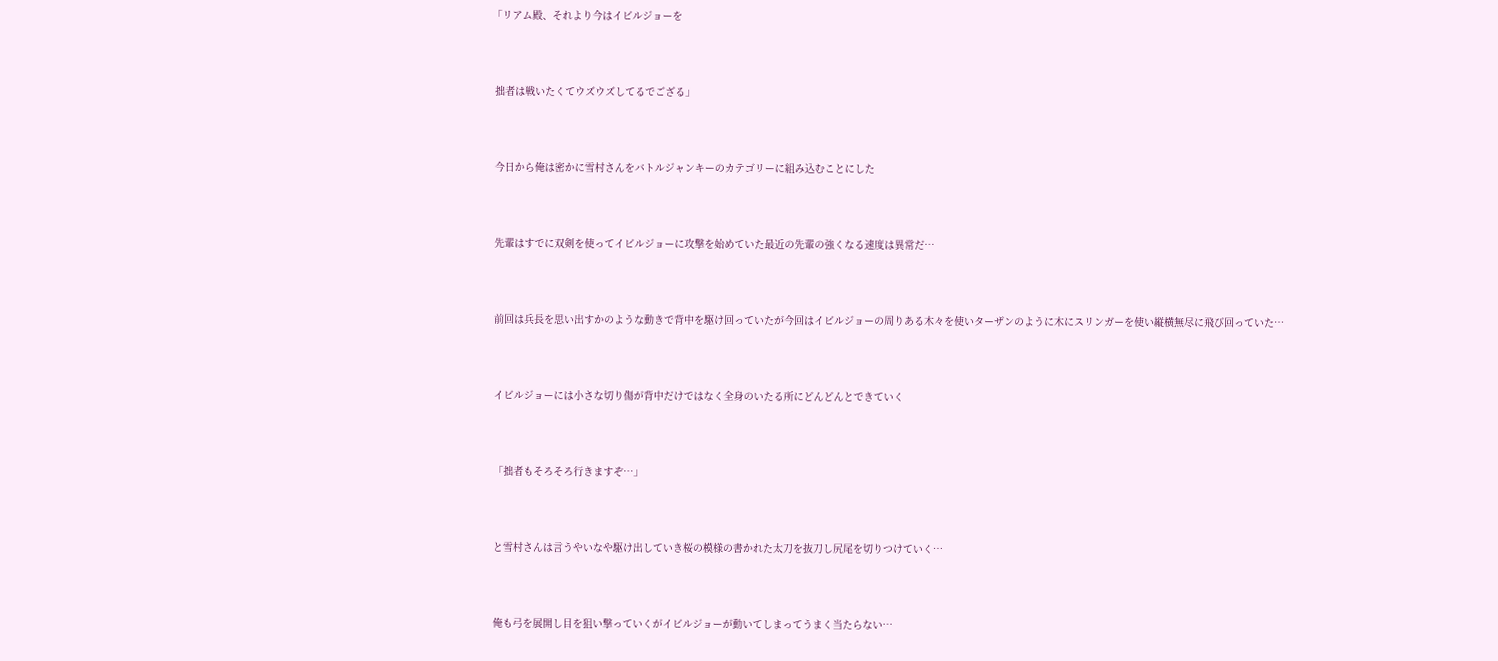「リアム殿、それより今はイビルジョーを



 拙者は戦いたくてウズウズしてるでござる」



 今日から俺は密かに雪村さんをバトルジャンキーのカテゴリーに組み込むことにした



 先輩はすでに双剣を使ってイビルジョーに攻撃を始めていた最近の先輩の強くなる速度は異常だ…



 前回は兵長を思い出すかのような動きで背中を駆け回っていたが今回はイビルジョーの周りある木々を使いターザンのように木にスリンガーを使い縦横無尽に飛び回っていた…



 イビルジョーには小さな切り傷が背中だけではなく全身のいたる所にどんどんとできていく



 「拙者もそろそろ行きますぞ…」



 と雪村さんは言うやいなや駆け出していき桜の模様の書かれた太刀を抜刀し尻尾を切りつけていく…



 俺も弓を展開し目を狙い撃っていくがイビルジョーが動いてしまってうまく当たらない…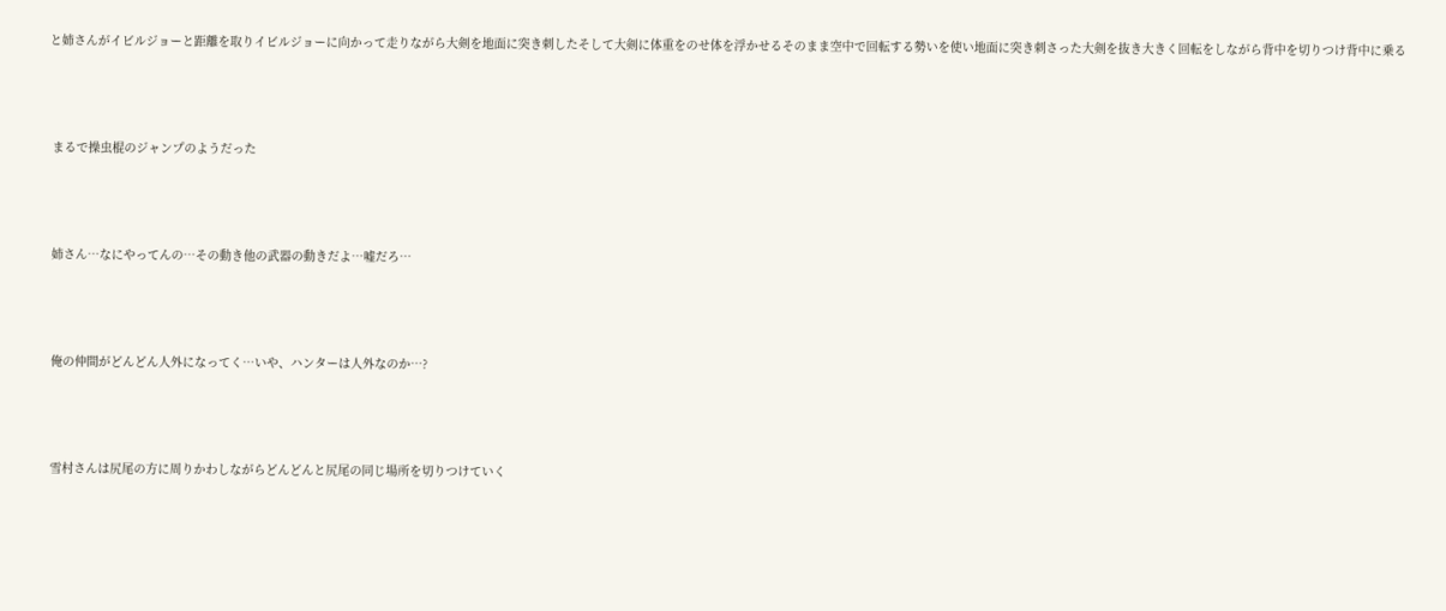と姉さんがイビルジョーと距離を取りイビルジョーに向かって走りながら大剣を地面に突き刺したそして大剣に体重をのせ体を浮かせるそのまま空中で回転する勢いを使い地面に突き刺さった大剣を抜き大きく回転をしながら背中を切りつけ背中に乗る



 まるで操虫棍のジャンプのようだった



 姉さん…なにやってんの…その動き他の武器の動きだよ…嘘だろ…



 俺の仲間がどんどん人外になってく…いや、ハンターは人外なのか…?



 雪村さんは尻尾の方に周りかわしながらどんどんと尻尾の同じ場所を切りつけていく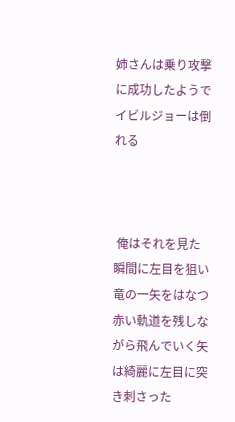姉さんは乗り攻撃に成功したようでイビルジョーは倒れる



 俺はそれを見た瞬間に左目を狙い竜の一矢をはなつ赤い軌道を残しながら飛んでいく矢は綺麗に左目に突き刺さった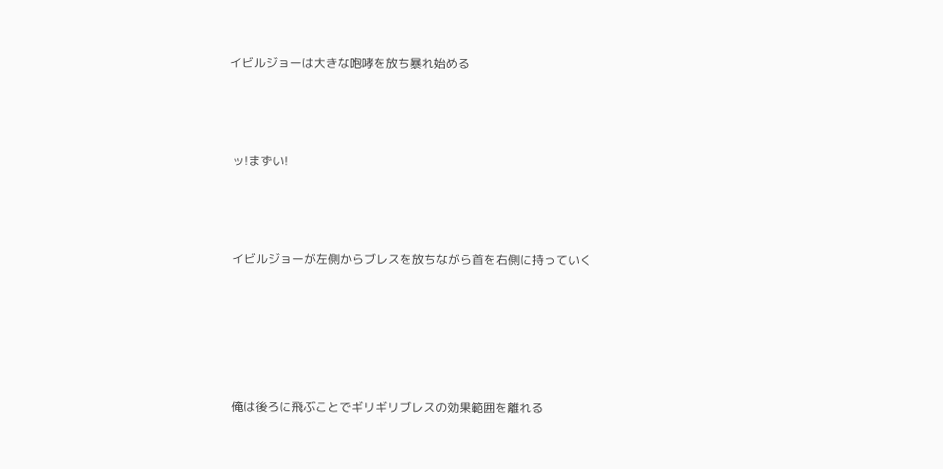イビルジョーは大きな咆哮を放ち暴れ始める



 ッ!まずい!



 イビルジョーが左側からブレスを放ちながら首を右側に持っていく





 俺は後ろに飛ぶことでギリギリブレスの効果範囲を離れる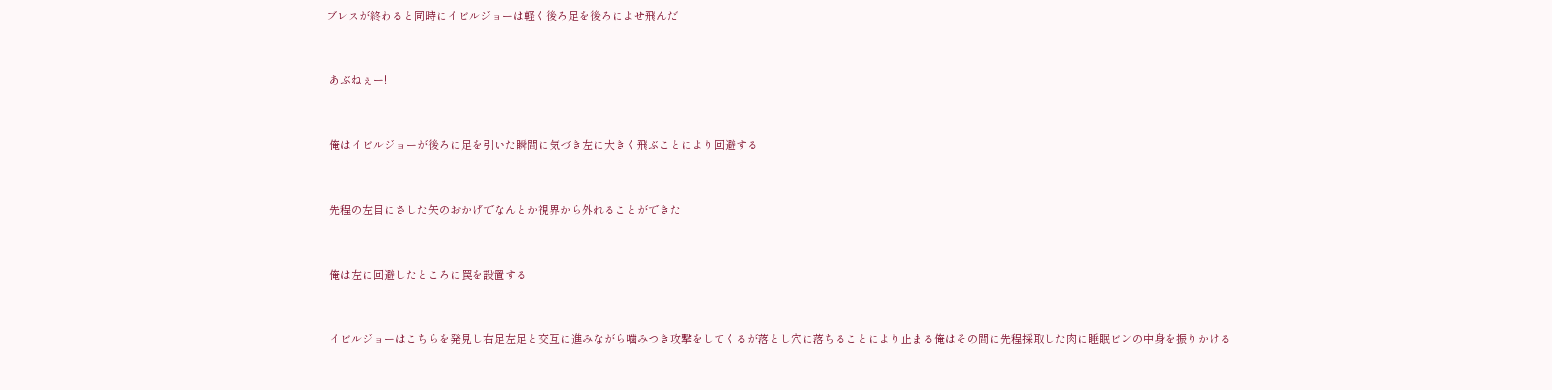ブレスが終わると同時にイビルジョーは軽く後ろ足を後ろによせ飛んだ



 あぶねぇー!



 俺はイビルジョーが後ろに足を引いた瞬間に気づき左に大きく飛ぶことにより回避する



 先程の左目にさした矢のおかげでなんとか視界から外れることができた



 俺は左に回避したところに罠を設置する



 イビルジョーはこちらを発見し右足左足と交互に進みながら噛みつき攻撃をしてくるが落とし穴に落ちることにより止まる俺はその間に先程採取した肉に睡眠ビンの中身を振りかける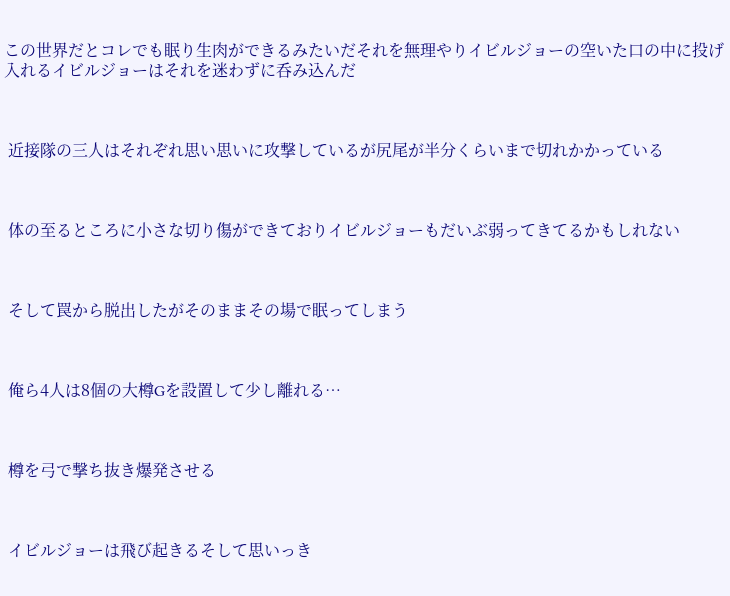この世界だとコレでも眠り生肉ができるみたいだそれを無理やりイビルジョーの空いた口の中に投げ入れるイビルジョーはそれを迷わずに呑み込んだ



 近接隊の三人はそれぞれ思い思いに攻撃しているが尻尾が半分くらいまで切れかかっている



 体の至るところに小さな切り傷ができておりイビルジョーもだいぶ弱ってきてるかもしれない



 そして罠から脱出したがそのままその場で眠ってしまう



 俺ら4人は8個の大樽Gを設置して少し離れる…



 樽を弓で撃ち抜き爆発させる



 イビルジョーは飛び起きるそして思いっき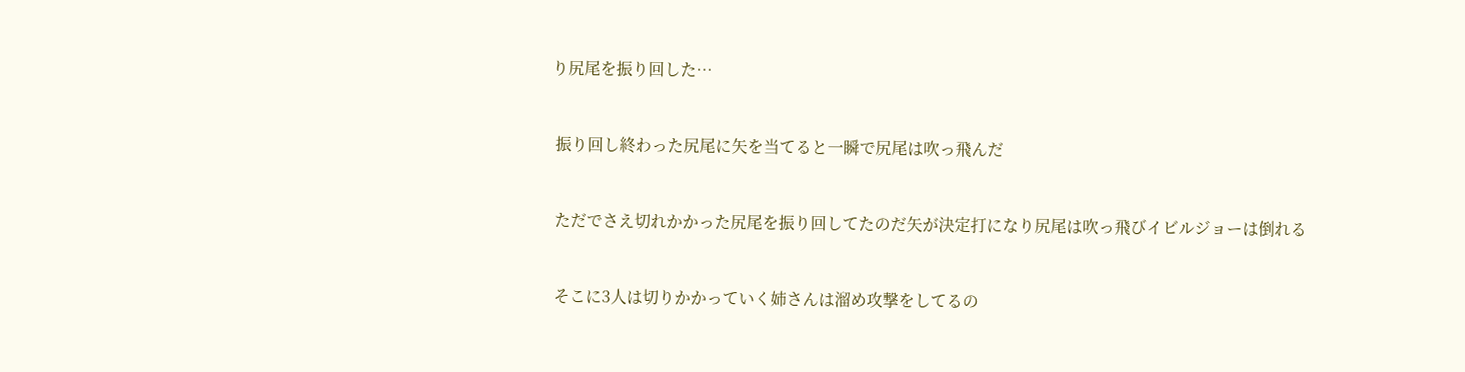り尻尾を振り回した…



 振り回し終わった尻尾に矢を当てると一瞬で尻尾は吹っ飛んだ



 ただでさえ切れかかった尻尾を振り回してたのだ矢が決定打になり尻尾は吹っ飛びイビルジョーは倒れる



 そこに3人は切りかかっていく姉さんは溜め攻撃をしてるの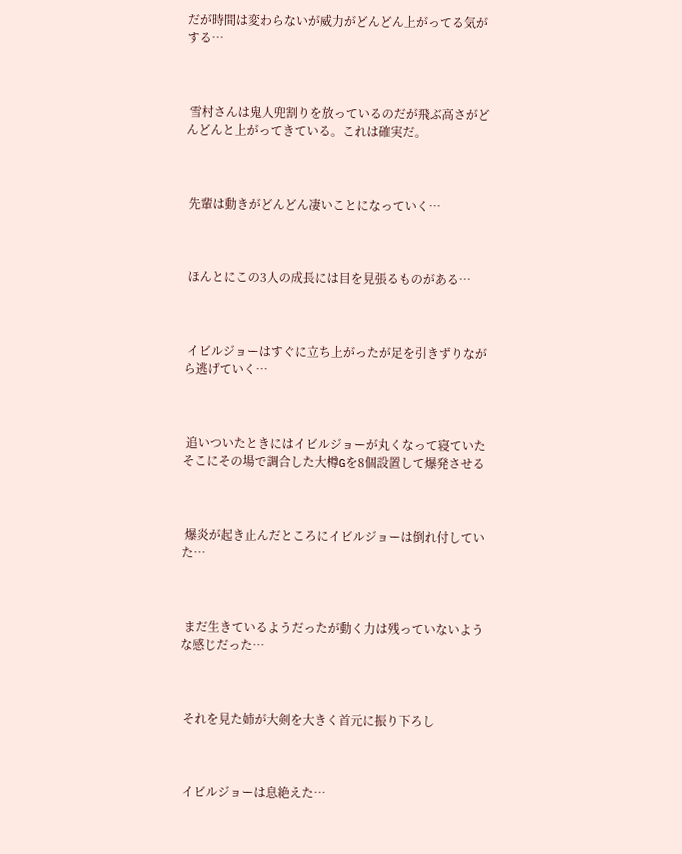だが時間は変わらないが威力がどんどん上がってる気がする…



 雪村さんは鬼人兜割りを放っているのだが飛ぶ高さがどんどんと上がってきている。これは確実だ。



 先輩は動きがどんどん凄いことになっていく…



 ほんとにこの3人の成長には目を見張るものがある…



 イビルジョーはすぐに立ち上がったが足を引きずりながら逃げていく…



 追いついたときにはイビルジョーが丸くなって寝ていたそこにその場で調合した大樽Gを8個設置して爆発させる



 爆炎が起き止んだところにイビルジョーは倒れ付していた…



 まだ生きているようだったが動く力は残っていないような感じだった…



 それを見た姉が大剣を大きく首元に振り下ろし



 イビルジョーは息絶えた…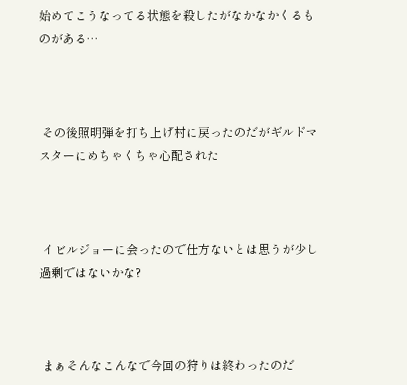始めてこうなってる状態を殺したがなかなかくるものがある…



 その後照明弾を打ち上げ村に戻ったのだがギルドマスターにめちゃくちゃ心配された



 イビルジョーに会ったので仕方ないとは思うが少し過剰ではないかな?



 まぁそんなこんなで今回の狩りは終わったのだ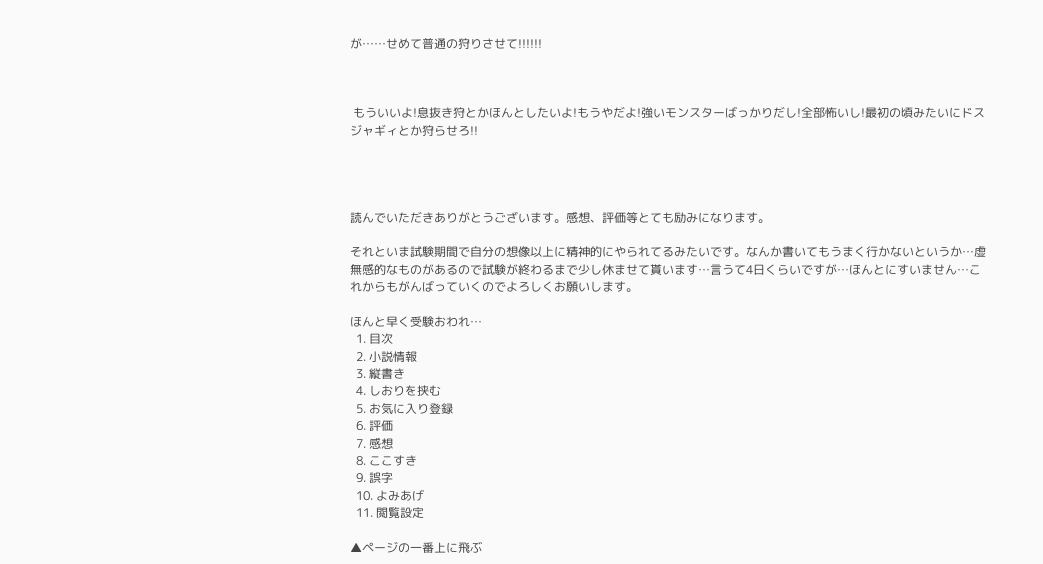が……せめて普通の狩りさせて!!!!!!



 もういいよ!息抜き狩とかほんとしたいよ!もうやだよ!強いモンスターばっかりだし!全部怖いし!最初の頃みたいにドスジャギィとか狩らせろ!!




読んでいただきありがとうございます。感想、評価等とても励みになります。

それといま試験期間で自分の想像以上に精神的にやられてるみたいです。なんか書いてもうまく行かないというか…虚無感的なものがあるので試験が終わるまで少し休ませて貰います…言うて4日くらいですが…ほんとにすいません…これからもがんばっていくのでよろしくお願いします。

ほんと早く受験おわれ…
  1. 目次
  2. 小説情報
  3. 縦書き
  4. しおりを挟む
  5. お気に入り登録
  6. 評価
  7. 感想
  8. ここすき
  9. 誤字
  10. よみあげ
  11. 閲覧設定

▲ページの一番上に飛ぶ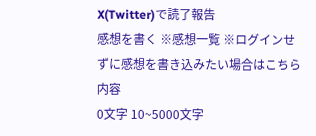X(Twitter)で読了報告
感想を書く ※感想一覧 ※ログインせずに感想を書き込みたい場合はこちら
内容
0文字 10~5000文字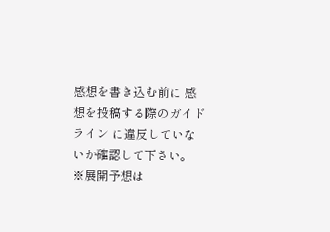感想を書き込む前に 感想を投稿する際のガイドライン に違反していないか確認して下さい。
※展開予想は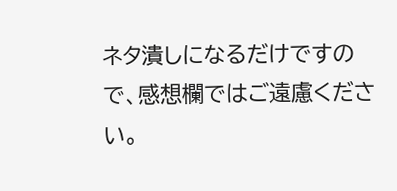ネタ潰しになるだけですので、感想欄ではご遠慮ください。